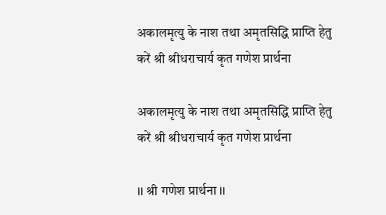अकालमृत्यु के नाश तथा अमृतसिद्धि प्राप्ति हेतु करें श्री श्रीधराचार्य कृत गणेश प्रार्थना

अकालमृत्यु के नाश तथा अमृतसिद्धि प्राप्ति हेतु करें श्री श्रीधराचार्य कृत गणेश प्रार्थना

।। श्री गणेश प्रार्थना ।।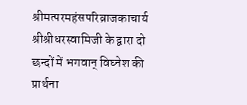श्रीमत्परमहंसपरिव्राजकाचार्य श्रीश्रीधरस्वामिजी के द्वारा दो छन्दों में भगवान् विघ्नेश की प्रार्थना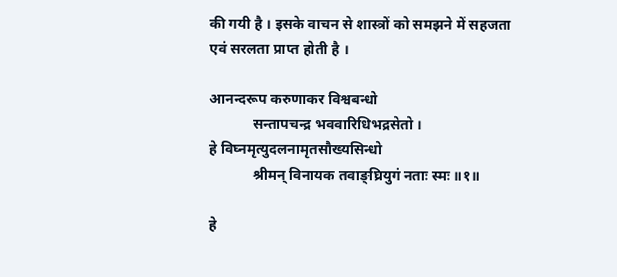की गयी है । इसके वाचन से शास्त्रों को समझने में सहजता एवं सरलता प्राप्त होती है ।

आनन्दरूप करुणाकर विश्वबन्धो
            सन्तापचन्द्र भववारिधिभद्रसेतो ।
हे विघ्नमृत्युदलनामृतसौख्यसिन्धो
            श्रीमन् विनायक तवाङ्घ्रियुगं नताः स्मः ॥१॥

हे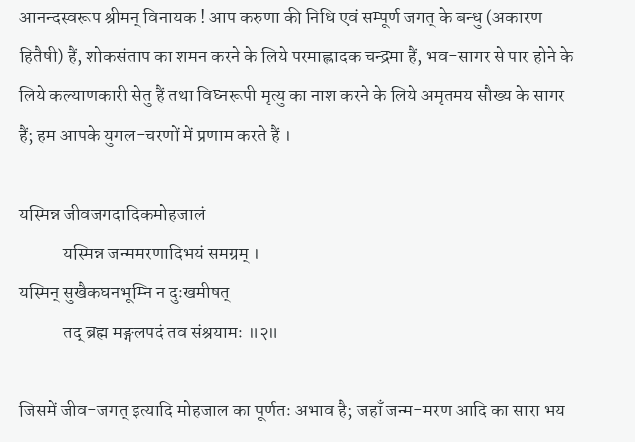आनन्दस्वरूप श्रीमन् विनायक ! आप करुणा की निधि एवं सम्पूर्ण जगत्‌ के बन्धु (अकारण हितैषी) हैं, शोकसंताप का शमन करने के लिये परमाह्लादक चन्द्रमा हैं, भव-सागर से पार होने के लिये कल्याणकारी सेतु हैं तथा विघ्नरूपी मृत्यु का नाश करने के लिये अमृतमय सौख्य के सागर हैं; हम आपके युगल-चरणों में प्रणाम करते हैं ।

यस्मिन्न जीवजगदादिकमोहजालं
            यस्मिन्न जन्ममरणादिभयं समग्रम् ।
यस्मिन् सुखैकघनभूम्नि न दुःखमीषत्
            तद् ब्रह्म मङ्गलपदं तव संश्रयामः ॥२॥

जिसमें जीव-जगत् इत्यादि मोहजाल का पूर्णतः अभाव है; जहाँ जन्म-मरण आदि का सारा भय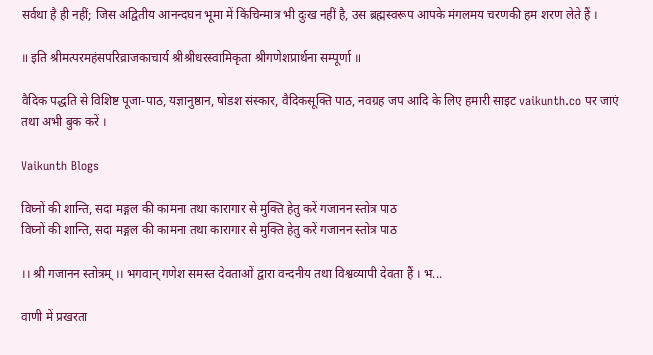सर्वथा है ही नहीं; जिस अद्वितीय आनन्दघन भूमा में किंचिन्मात्र भी दुःख नहीं है, उस ब्रह्मस्वरूप आपके मंगलमय चरणकी हम शरण लेते हैं ।

॥ इति श्रीमत्परमहंसपरिव्राजकाचार्य श्रीश्रीधरस्वामिकृता श्रीगणेशप्रार्थना सम्पूर्णा ॥

वैदिक पद्धति से विशिष्ट पूजा-पाठ, यज्ञानुष्ठान, षोडश संस्कार, वैदिकसूक्ति पाठ, नवग्रह जप आदि के लिए हमारी साइट vaikunth.co पर जाएं तथा अभी बुक करें ।

Vaikunth Blogs

विघ्नों की शान्ति, सदा मङ्गल की कामना तथा कारागार से मुक्ति हेतु करें गजानन स्तोत्र पाठ
विघ्नों की शान्ति, सदा मङ्गल की कामना तथा कारागार से मुक्ति हेतु करें गजानन स्तोत्र पाठ

।। श्री गजानन स्तोत्रम् ।। भगवान् गणेश समस्त देवताओं द्वारा वन्दनीय तथा विश्वव्यापी देवता हैं । भ...

वाणी में प्रखरता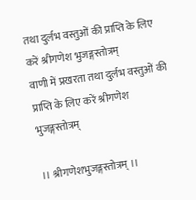तथा दुर्लभ वस्तुओं की प्राप्ति के लिए करें श्रीगणेश भुजङ्गस्तोत्रम्
वाणी में प्रखरता तथा दुर्लभ वस्तुओं की प्राप्ति के लिए करें श्रीगणेश भुजङ्गस्तोत्रम्

।। श्रीगणेशभुजङ्गस्तोत्रम् ।।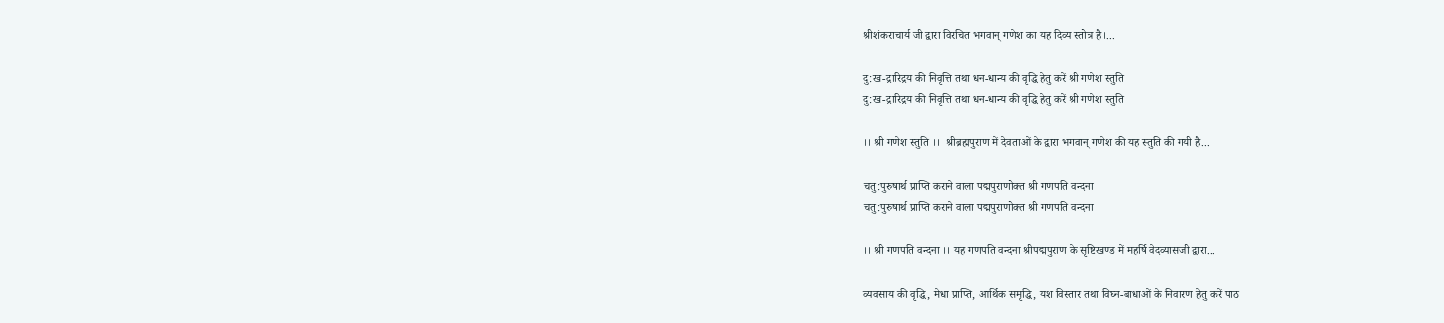श्रीशंकराचार्य जी द्वारा विरचित भगवान् गणेश का यह दिव्य स्तोत्र है।...

दु:ख-द्रारिद्रय की निवृत्ति तथा धन-धान्य की वृद्धि हेतु करें श्री गणेश स्तुति
दु:ख-द्रारिद्रय की निवृत्ति तथा धन-धान्य की वृद्धि हेतु करें श्री गणेश स्तुति

।। श्री गणेश स्तुति ।।  श्रीब्रह्मपुराण में देवताओं के द्वारा भगवान् गणेश की यह स्तुति की गयी है...

चतु:पुरुषार्थ प्राप्ति कराने वाला पद्मपुराणोक्त श्री गणपति वन्दना
चतु:पुरुषार्थ प्राप्ति कराने वाला पद्मपुराणोक्त श्री गणपति वन्दना

।। श्री गणपति वन्दना ।। यह गणपति वन्दना श्रीपद्मपुराण के सृष्टिखण्ड में महर्षि वेदव्यासजी द्वारा...

व्यवसाय की वृद्धि, मेधा प्राप्ति, आर्थिक समृद्धि, यश विस्तार तथा विघ्न-बाधाओं के निवारण हेतु करें पाठ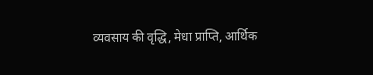व्यवसाय की वृद्धि, मेधा प्राप्ति, आर्थिक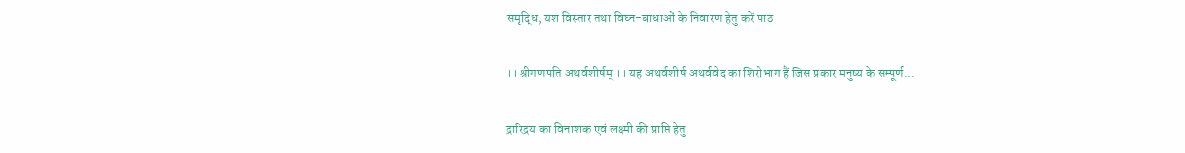समृद्धि, यश विस्तार तथा विघ्न-बाधाओं के निवारण हेतु करें पाठ

।। श्रीगणपति अथर्वशीर्षम् ।। यह अथर्वशीर्ष अथर्ववेद का शिरोभाग हैं जिस प्रकार मनुष्य के सम्पूर्ण...

द्रारिद्रय का विनाशक एवं लक्ष्मी की प्राप्ति हेतु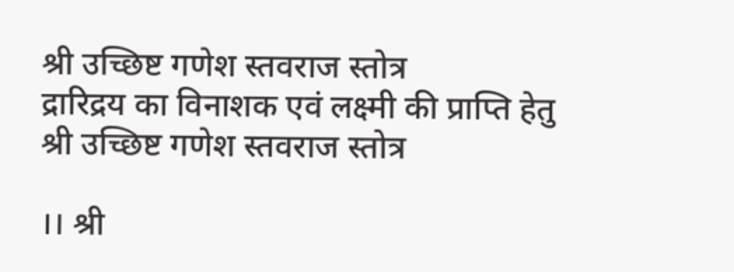श्री उच्छिष्ट गणेश स्तवराज स्तोत्र
द्रारिद्रय का विनाशक एवं लक्ष्मी की प्राप्ति हेतु श्री उच्छिष्ट गणेश स्तवराज स्तोत्र

।। श्री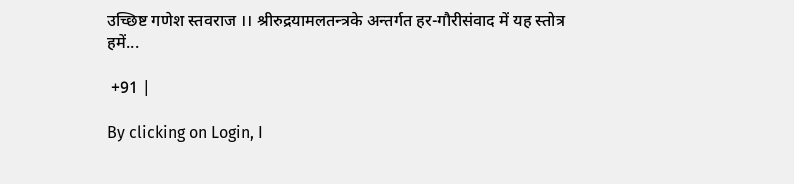उच्छिष्ट गणेश स्तवराज ।। श्रीरुद्रयामलतन्त्रके अन्तर्गत हर-गौरीसंवाद में यह स्तोत्र हमें...

 +91 |

By clicking on Login, I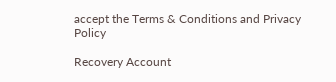accept the Terms & Conditions and Privacy Policy

Recovery Account